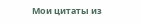Мои цитаты из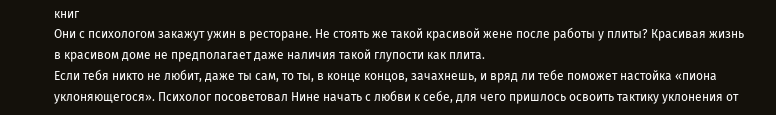книг
Они с психологом закажут ужин в ресторане. Не стоять же такой красивой жене после работы у плиты? Красивая жизнь в красивом доме не предполагает даже наличия такой глупости как плита.
Если тебя никто не любит, даже ты сам, то ты, в конце концов, зачахнешь, и вряд ли тебе поможет настойка «пиона уклоняющегося». Психолог посоветовал Нине начать с любви к себе, для чего пришлось освоить тактику уклонения от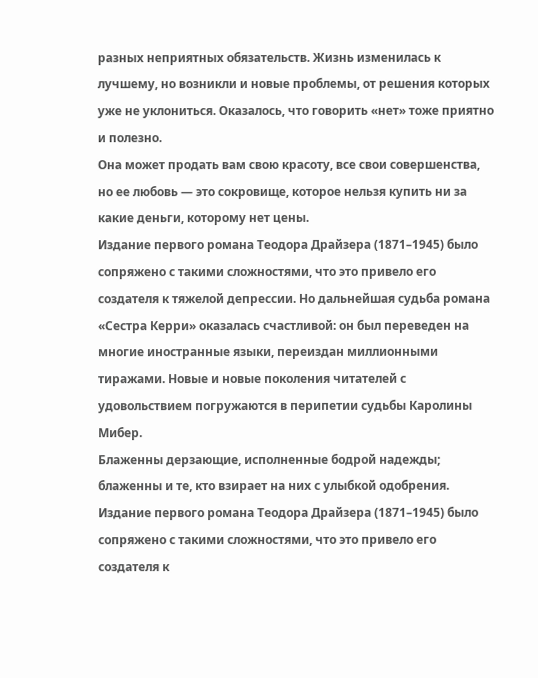разных неприятных обязательств. Жизнь изменилась к лучшему, но возникли и новые проблемы, от решения которых уже не уклониться. Оказалось, что говорить «нет» тоже приятно и полезно.
Она может продать вам свою красоту, все свои совершенства, но ее любовь — это сокровище, которое нельзя купить ни за какие деньги, которому нет цены.
Издание первого романа Теодора Драйзера (1871–1945) было сопряжено с такими сложностями, что это привело его создателя к тяжелой депрессии. Но дальнейшая судьба романа «Сестра Керри» оказалась счастливой: он был переведен на многие иностранные языки, переиздан миллионными тиражами. Новые и новые поколения читателей с удовольствием погружаются в перипетии судьбы Каролины Мибер.
Блаженны дерзающие, исполненные бодрой надежды; блаженны и те, кто взирает на них с улыбкой одобрения.
Издание первого романа Теодора Драйзера (1871–1945) было сопряжено с такими сложностями, что это привело его создателя к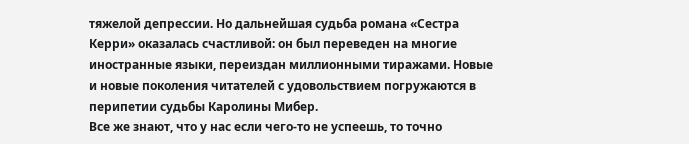тяжелой депрессии. Но дальнейшая судьба романа «Сестра Керри» оказалась счастливой: он был переведен на многие иностранные языки, переиздан миллионными тиражами. Новые и новые поколения читателей с удовольствием погружаются в перипетии судьбы Каролины Мибер.
Все же знают, что у нас если чего-то не успеешь, то точно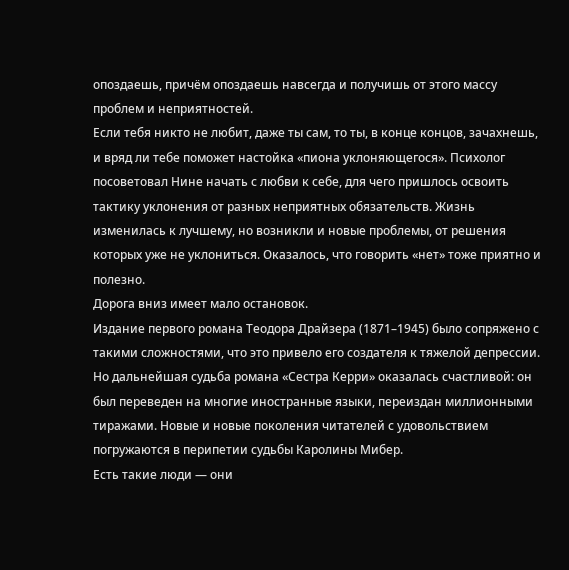опоздаешь, причём опоздаешь навсегда и получишь от этого массу проблем и неприятностей.
Если тебя никто не любит, даже ты сам, то ты, в конце концов, зачахнешь, и вряд ли тебе поможет настойка «пиона уклоняющегося». Психолог посоветовал Нине начать с любви к себе, для чего пришлось освоить тактику уклонения от разных неприятных обязательств. Жизнь изменилась к лучшему, но возникли и новые проблемы, от решения которых уже не уклониться. Оказалось, что говорить «нет» тоже приятно и полезно.
Дорога вниз имеет мало остановок.
Издание первого романа Теодора Драйзера (1871–1945) было сопряжено с такими сложностями, что это привело его создателя к тяжелой депрессии. Но дальнейшая судьба романа «Сестра Керри» оказалась счастливой: он был переведен на многие иностранные языки, переиздан миллионными тиражами. Новые и новые поколения читателей с удовольствием погружаются в перипетии судьбы Каролины Мибер.
Есть такие люди — они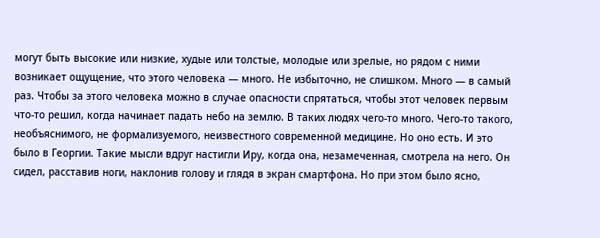могут быть высокие или низкие, худые или толстые, молодые или зрелые, но рядом с ними возникает ощущение, что этого человека — много. Не избыточно, не слишком. Много — в самый раз. Чтобы за этого человека можно в случае опасности спрятаться, чтобы этот человек первым что-то решил, когда начинает падать небо на землю. В таких людях чего-то много. Чего-то такого, необъяснимого, не формализуемого, неизвестного современной медицине. Но оно есть. И это было в Георгии. Такие мысли вдруг настигли Иру, когда она, незамеченная, смотрела на него. Он сидел, расставив ноги, наклонив голову и глядя в экран смартфона. Но при этом было ясно,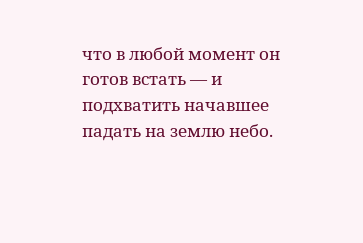что в любой момент он готов встать — и подхватить начавшее падать на землю небо.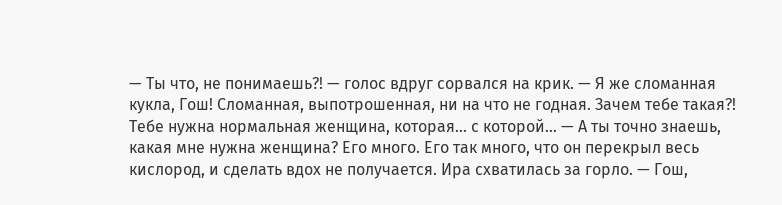— Ты что, не понимаешь?! — голос вдруг сорвался на крик. — Я же сломанная кукла, Гош! Сломанная, выпотрошенная, ни на что не годная. Зачем тебе такая?! Тебе нужна нормальная женщина, которая… с которой… — А ты точно знаешь, какая мне нужна женщина? Его много. Его так много, что он перекрыл весь кислород, и сделать вдох не получается. Ира схватилась за горло. — Гош,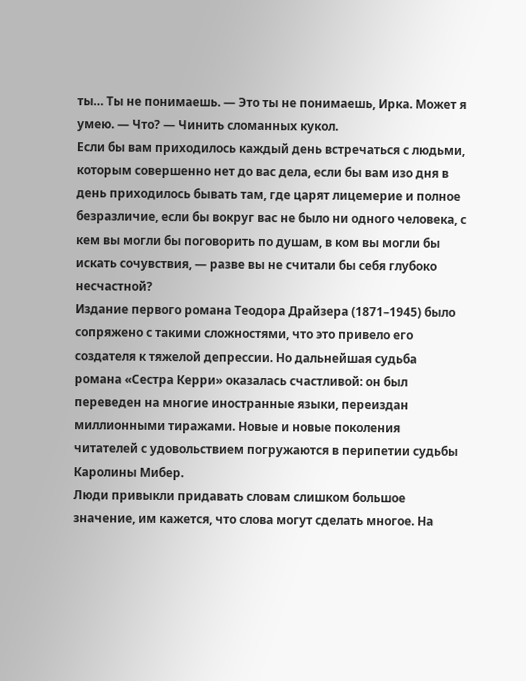ты… Ты не понимаешь. — Это ты не понимаешь, Ирка. Может я умею. — Что? — Чинить сломанных кукол.
Если бы вам приходилось каждый день встречаться с людьми, которым совершенно нет до вас дела, если бы вам изо дня в день приходилось бывать там, где царят лицемерие и полное безразличие, если бы вокруг вас не было ни одного человека, с кем вы могли бы поговорить по душам, в ком вы могли бы искать сочувствия, — разве вы не считали бы себя глубоко несчастной?
Издание первого романа Теодора Драйзера (1871–1945) было сопряжено с такими сложностями, что это привело его создателя к тяжелой депрессии. Но дальнейшая судьба романа «Сестра Керри» оказалась счастливой: он был переведен на многие иностранные языки, переиздан миллионными тиражами. Новые и новые поколения читателей с удовольствием погружаются в перипетии судьбы Каролины Мибер.
Люди привыкли придавать словам слишком большое значение, им кажется, что слова могут сделать многое. На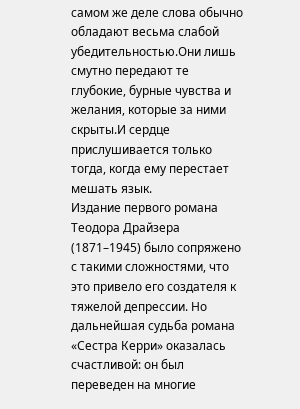самом же деле слова обычно обладают весьма слабой убедительностью.Они лишь смутно передают те глубокие, бурные чувства и желания, которые за ними скрыты.И сердце прислушивается только тогда, когда ему перестает мешать язык.
Издание первого романа Теодора Драйзера (1871–1945) было сопряжено с такими сложностями, что это привело его создателя к тяжелой депрессии. Но дальнейшая судьба романа «Сестра Керри» оказалась счастливой: он был переведен на многие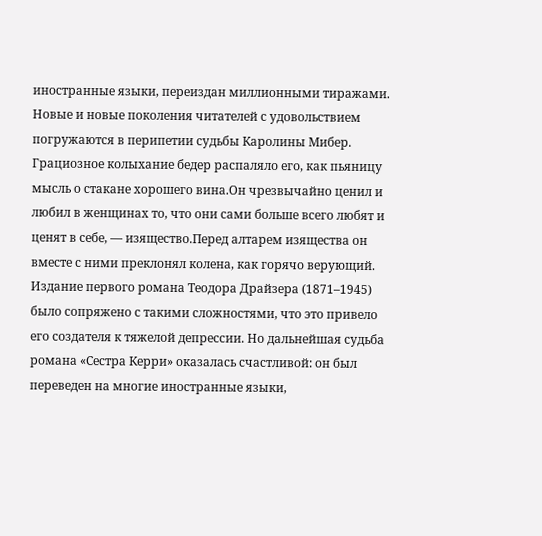иностранные языки, переиздан миллионными тиражами. Новые и новые поколения читателей с удовольствием погружаются в перипетии судьбы Каролины Мибер.
Грациозное колыхание бедер распаляло его, как пьяницу мысль о стакане хорошего вина.Он чрезвычайно ценил и любил в женщинах то, что они сами больше всего любят и ценят в себе, — изящество.Перед алтарем изящества он вместе с ними преклонял колена, как горячо верующий.
Издание первого романа Теодора Драйзера (1871–1945) было сопряжено с такими сложностями, что это привело его создателя к тяжелой депрессии. Но дальнейшая судьба романа «Сестра Керри» оказалась счастливой: он был переведен на многие иностранные языки,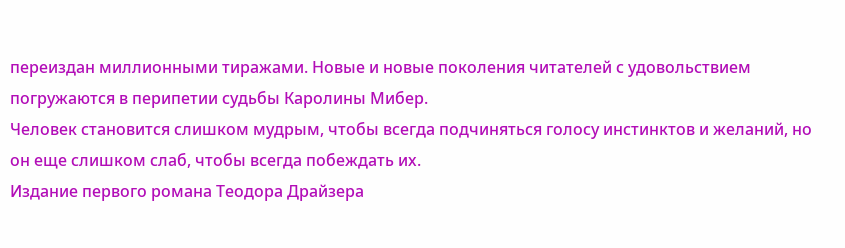переиздан миллионными тиражами. Новые и новые поколения читателей с удовольствием погружаются в перипетии судьбы Каролины Мибер.
Человек становится слишком мудрым, чтобы всегда подчиняться голосу инстинктов и желаний, но он еще слишком слаб, чтобы всегда побеждать их.
Издание первого романа Теодора Драйзера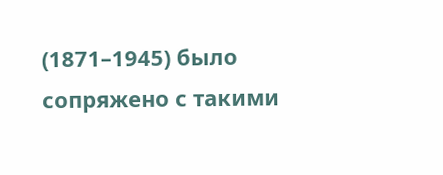(1871–1945) было сопряжено с такими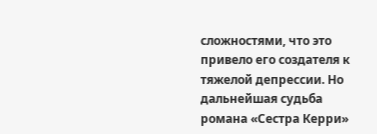сложностями, что это привело его создателя к тяжелой депрессии. Но дальнейшая судьба романа «Сестра Керри»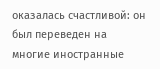оказалась счастливой: он был переведен на многие иностранные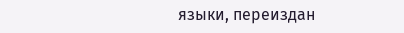языки, переиздан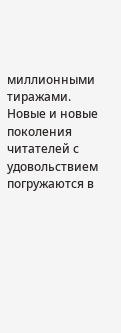миллионными тиражами. Новые и новые поколения читателей с удовольствием погружаются в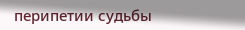перипетии судьбы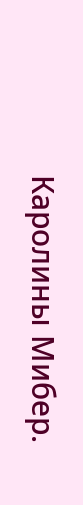Каролины Мибер.